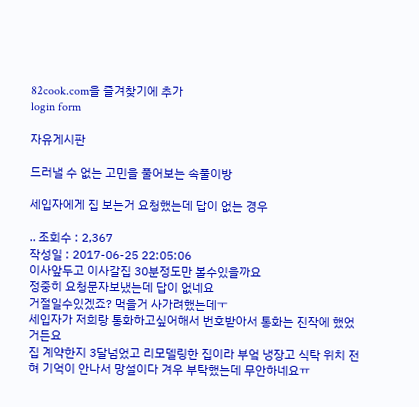82cook.com을 즐겨찾기에 추가
login form

자유게시판

드러낼 수 없는 고민을 풀어보는 속풀이방

세입자에게 집 보는거 요청했는데 답이 없는 경우

.. 조회수 : 2,367
작성일 : 2017-06-25 22:05:06
이사앞두고 이사갈집 30분정도만 볼수있을까요
정중히 요청문자보냈는데 답이 없네요
거절일수있겠죠? 먹을거 사가려했는데ㅜ
세입자가 저희랑 통화하고싶어해서 번호받아서 통화는 진작에 했었거든요
집 계약한지 3달넘었고 리모델링한 집이라 부엌 냉장고 식탁 위치 전혀 기억이 안나서 망설이다 겨우 부탁했는데 무안하네요ㅠ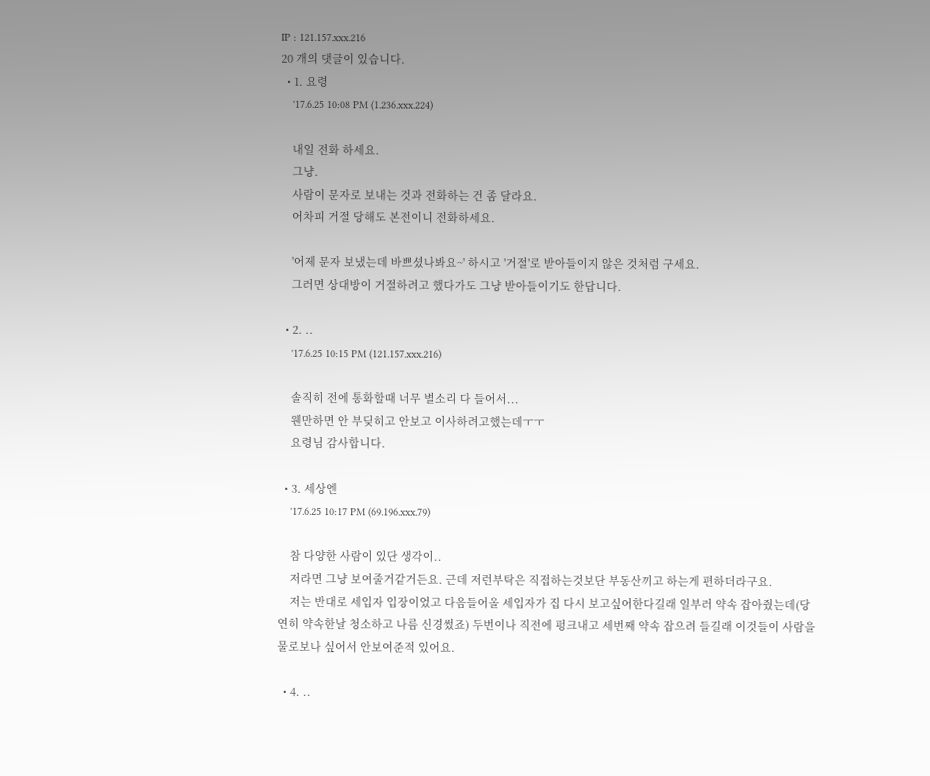IP : 121.157.xxx.216
20 개의 댓글이 있습니다.
  • 1. 요령
    '17.6.25 10:08 PM (1.236.xxx.224)

    내일 전화 하세요.
    그냥.
    사람이 문자로 보내는 것과 전화하는 건 좀 달라요.
    어차피 거절 당해도 본전이니 전화하세요.

    '어제 문자 보냈는데 바쁘셨나봐요~' 하시고 '거절'로 받아들이지 않은 것처럼 구세요.
    그러면 상대방이 거절하려고 했다가도 그냥 받아들이기도 한답니다.

  • 2. ..
    '17.6.25 10:15 PM (121.157.xxx.216)

    솔직히 전에 통화할때 너무 별소리 다 들어서...
    웬만하면 안 부딪히고 안보고 이사하려고했는데ㅜㅜ
    요령님 감사합니다.

  • 3. 세상엔
    '17.6.25 10:17 PM (69.196.xxx.79)

    참 다양한 사람이 있단 생각이..
    저라면 그냥 보여줄거같거든요. 근데 저런부탁은 직접하는것보단 부동산끼고 하는게 편하더라구요.
    저는 반대로 세입자 입장이었고 다음들어올 세입자가 집 다시 보고싶어한다길래 일부러 약속 잡아줬는데(당연히 약속한날 청소하고 나름 신경썼죠) 두번이나 직전에 펑크내고 세번째 약속 잡으려 들길래 이것들이 사람을 물로보나 싶어서 안보여준적 있어요.

  • 4. ..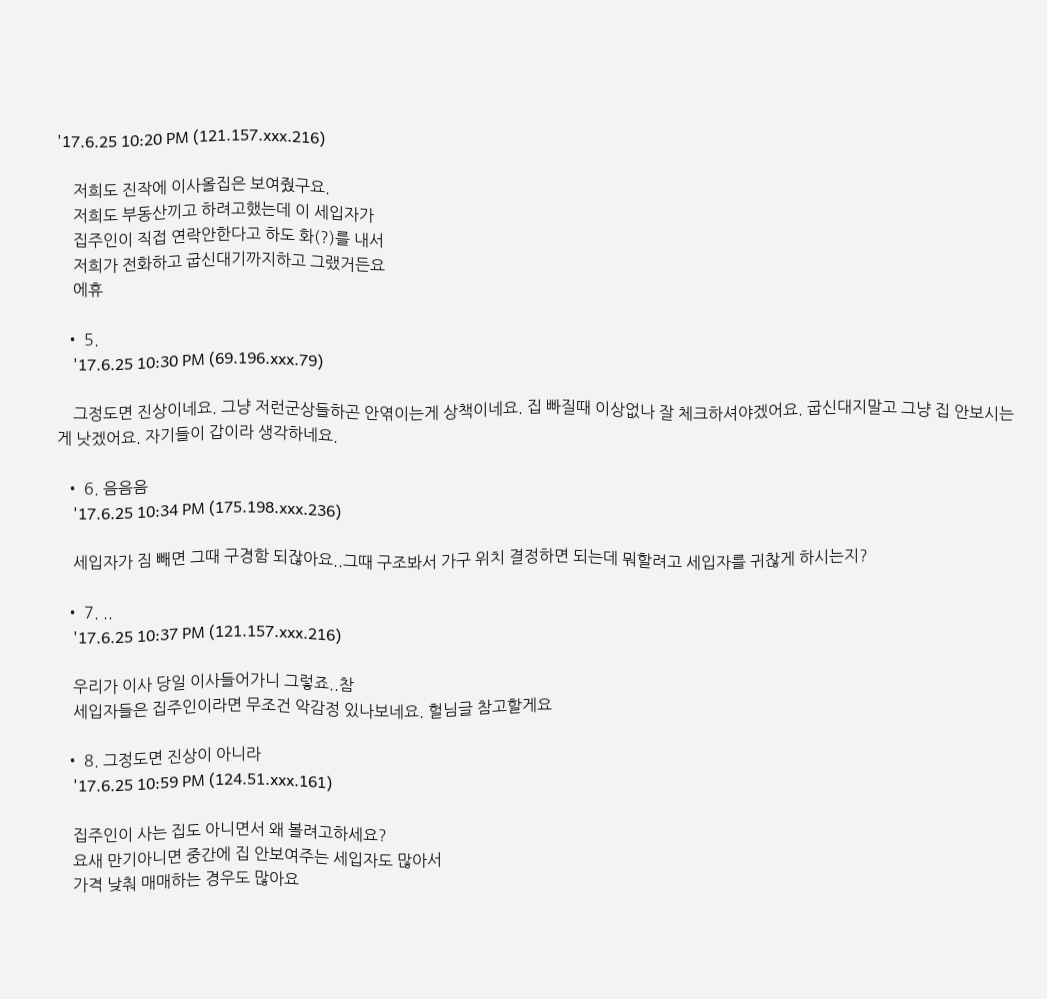'17.6.25 10:20 PM (121.157.xxx.216)

    저희도 진작에 이사올집은 보여줬구요.
    저희도 부동산끼고 하려고했는데 이 세입자가
    집주인이 직접 연락안한다고 하도 화(?)를 내서
    저희가 전화하고 굽신대기까지하고 그랬거든요
    에휴

  • 5.
    '17.6.25 10:30 PM (69.196.xxx.79)

    그정도면 진상이네요. 그냥 저런군상들하곤 안엮이는게 상책이네요. 집 빠질때 이상없나 잘 체크하셔야겠어요. 굽신대지말고 그냥 집 안보시는게 낫겠어요. 자기들이 갑이라 생각하네요.

  • 6. 음음음
    '17.6.25 10:34 PM (175.198.xxx.236)

    세입자가 짐 빼면 그때 구경함 되잖아요..그때 구조봐서 가구 위치 결정하면 되는데 뭐할려고 세입자를 귀찮게 하시는지?

  • 7. ..
    '17.6.25 10:37 PM (121.157.xxx.216)

    우리가 이사 당일 이사들어가니 그렇죠..참
    세입자들은 집주인이라면 무조건 악감정 있나보네요. 헐님글 참고할게요

  • 8. 그정도면 진상이 아니라
    '17.6.25 10:59 PM (124.51.xxx.161)

    집주인이 사는 집도 아니면서 왜 볼려고하세요?
    요새 만기아니면 중간에 집 안보여주는 세입자도 많아서
    가격 낮춰 매매하는 경우도 많아요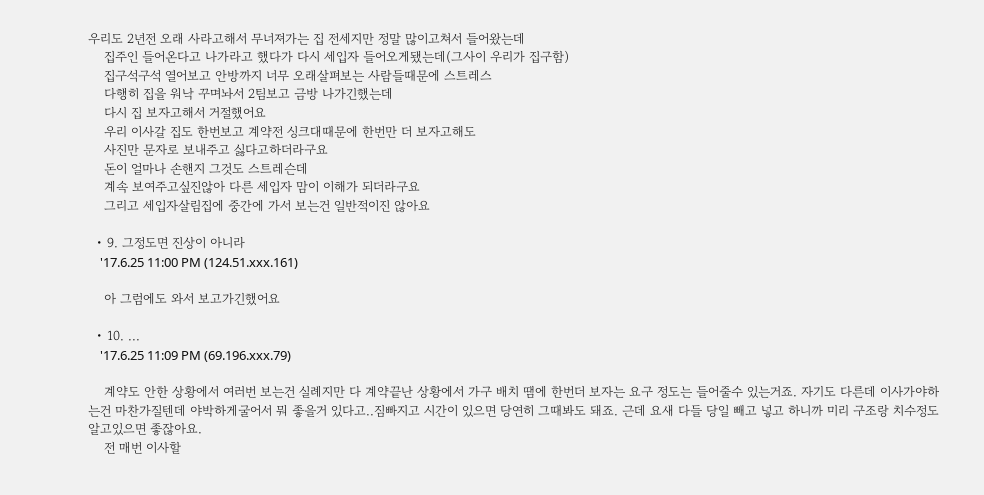우리도 2년전 오래 사라고해서 무너져가는 집 전세지만 정말 많이고쳐서 들어왔는데
    집주인 들어온다고 나가라고 했다가 다시 세입자 들어오게됐는데(그사이 우리가 집구함)
    집구석구석 열어보고 안방까지 너무 오래살펴보는 사람들때문에 스트레스
    다행히 집을 워낙 꾸며놔서 2팀보고 금방 나가긴했는데
    다시 집 보자고해서 거절했어요
    우리 이사갈 집도 한번보고 계약전 싱크대때문에 한번만 더 보자고해도
    사진만 문자로 보내주고 싫다고하더라구요
    돈이 얼마나 손핸지 그것도 스트레슨데
    계속 보여주고싶진않아 다른 세입자 맘이 이해가 되더라구요
    그리고 세입자살림집에 중간에 가서 보는건 일반적이진 않아요

  • 9. 그정도면 진상이 아니라
    '17.6.25 11:00 PM (124.51.xxx.161)

    아 그럼에도 와서 보고가긴했어요

  • 10. ...
    '17.6.25 11:09 PM (69.196.xxx.79)

    계약도 안한 상황에서 여러번 보는건 실례지만 다 계약끝난 상황에서 가구 배치 땜에 한번더 보자는 요구 정도는 들어줄수 있는거죠. 자기도 다른데 이사가야하는건 마찬가질텐데 야박하게굴어서 뭐 좋을거 있다고..짐빠지고 시간이 있으면 당연히 그때봐도 돼죠. 근데 요새 다들 당일 빼고 넣고 하니까 미리 구조랑 치수정도 알고있으면 좋잖아요.
    전 매번 이사할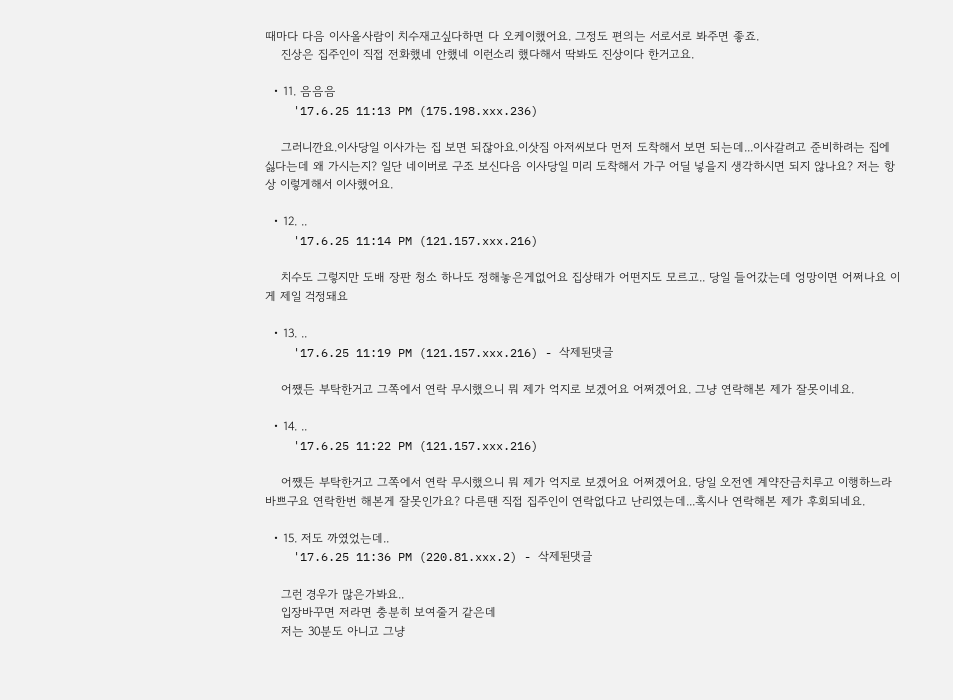때마다 다음 이사올사람이 치수재고싶다하면 다 오케이했어요. 그정도 편의는 서로서로 봐주면 좋죠.
    진상은 집주인이 직접 전화했네 안했네 이런소리 했다해서 딱봐도 진상이다 한거고요.

  • 11. 음음음
    '17.6.25 11:13 PM (175.198.xxx.236)

    그러니깐요.이사당일 이사가는 집 보면 되잖아요.이삿짐 아저씨보다 먼저 도착해서 보면 되는데...이사갈려고 준비하려는 집에 싫다는데 왜 가시는지? 일단 네이버로 구조 보신다음 이사당일 미리 도착해서 가구 어딜 넣을지 생각하시면 되지 않나요? 저는 항상 이렇게해서 이사했어요.

  • 12. ..
    '17.6.25 11:14 PM (121.157.xxx.216)

    치수도 그렇지만 도배 장판 청소 하나도 정해놓은게없어요 집상태가 어떤지도 모르고.. 당일 들어갔는데 엉망이면 어쩌나요 이게 제일 걱정돼요

  • 13. ..
    '17.6.25 11:19 PM (121.157.xxx.216) - 삭제된댓글

    어쨌든 부탁한거고 그쪽에서 연락 무시했으니 뭐 제가 억지로 보겠어요 어쩌겠어요. 그냥 연락해본 제가 잘못이네요.

  • 14. ..
    '17.6.25 11:22 PM (121.157.xxx.216)

    어쨌든 부탁한거고 그쪽에서 연락 무시했으니 뭐 제가 억지로 보겠어요 어쩌겠어요. 당일 오전엔 계약잔금치루고 이행하느라 바쁘구요 연락한번 해본게 잘못인가요? 다른땐 직접 집주인이 연락없다고 난리였는데...혹시나 연락해본 제가 후회되네요.

  • 15. 저도 까였었는데..
    '17.6.25 11:36 PM (220.81.xxx.2) - 삭제된댓글

    그런 경우가 많은가봐요..
    입장바꾸면 저라면 충분히 보여줄거 같은데
    저는 30분도 아니고 그냥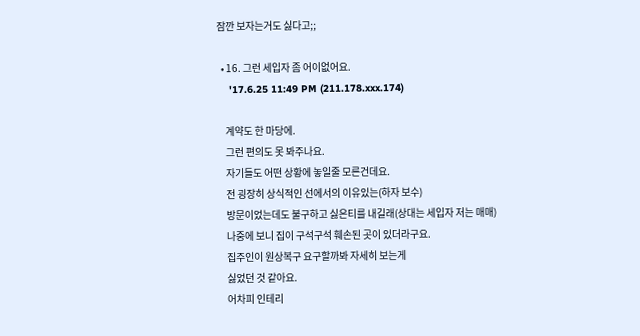잠깐 보자는거도 싫다고;;

  • 16. 그런 세입자 좀 어이없어요.
    '17.6.25 11:49 PM (211.178.xxx.174)

    계약도 한 마당에.
    그런 편의도 못 봐주나요.
    자기들도 어떤 상황에 놓일줄 모른건데요.
    전 굉장히 상식적인 선에서의 이유있는(하자 보수)
    방문이었는데도 불구하고 싫은티를 내길래(상대는 세입자 저는 매매)
    나중에 보니 집이 구석구석 훼손된 곳이 있더라구요.
    집주인이 원상복구 요구할까봐 자세히 보는게
    싫었던 것 같아요.
    어차피 인테리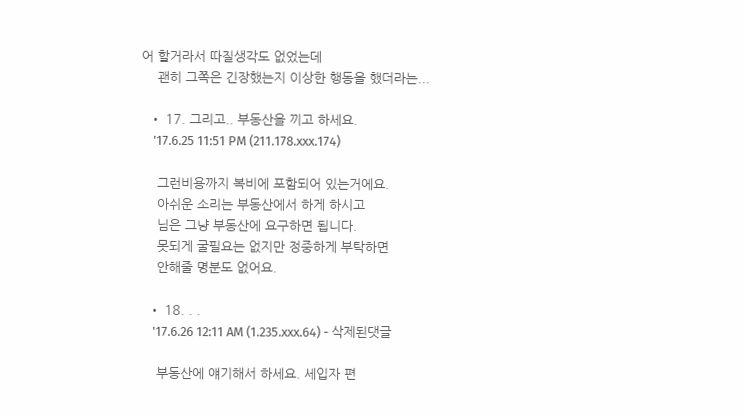어 할거라서 따질생각도 없었는데
    괜히 그쪽은 긴장했는지 이상한 행동을 했더라는...

  • 17. 그리고.. 부동산을 끼고 하세요.
    '17.6.25 11:51 PM (211.178.xxx.174)

    그런비용까지 복비에 포함되어 있는거에요.
    아쉬운 소리는 부동산에서 하게 하시고
    님은 그냥 부동산에 요구하면 됩니다.
    못되게 굴필요는 없지만 정중하게 부탁하면
    안해줄 명분도 없어요.

  • 18. . .
    '17.6.26 12:11 AM (1.235.xxx.64) - 삭제된댓글

    부동산에 얘기해서 하세요. 세입자 편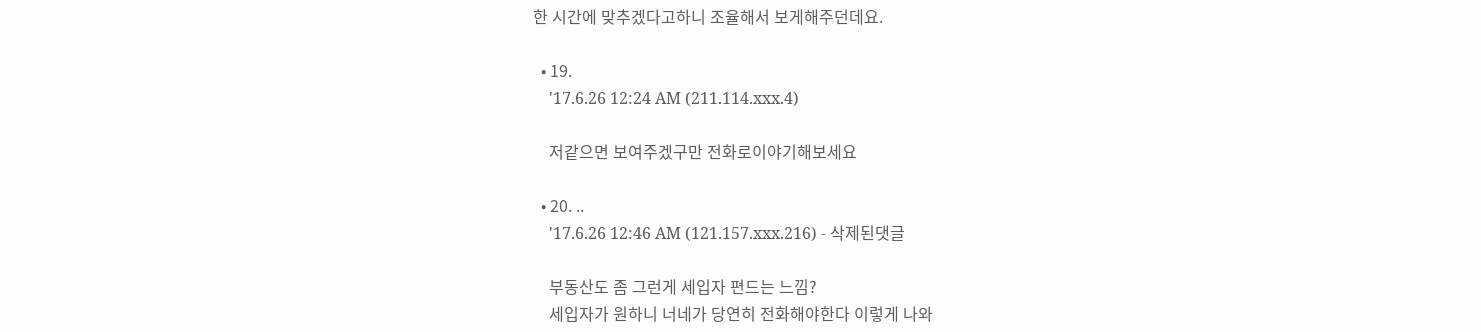한 시간에 맞추겠다고하니 조율해서 보게해주던데요.

  • 19.
    '17.6.26 12:24 AM (211.114.xxx.4)

    저같으면 보여주겠구만 전화로이야기해보세요

  • 20. ..
    '17.6.26 12:46 AM (121.157.xxx.216) - 삭제된댓글

    부동산도 좀 그런게 세입자 편드는 느낌?
    세입자가 원하니 너네가 당연히 전화해야한다 이렇게 나와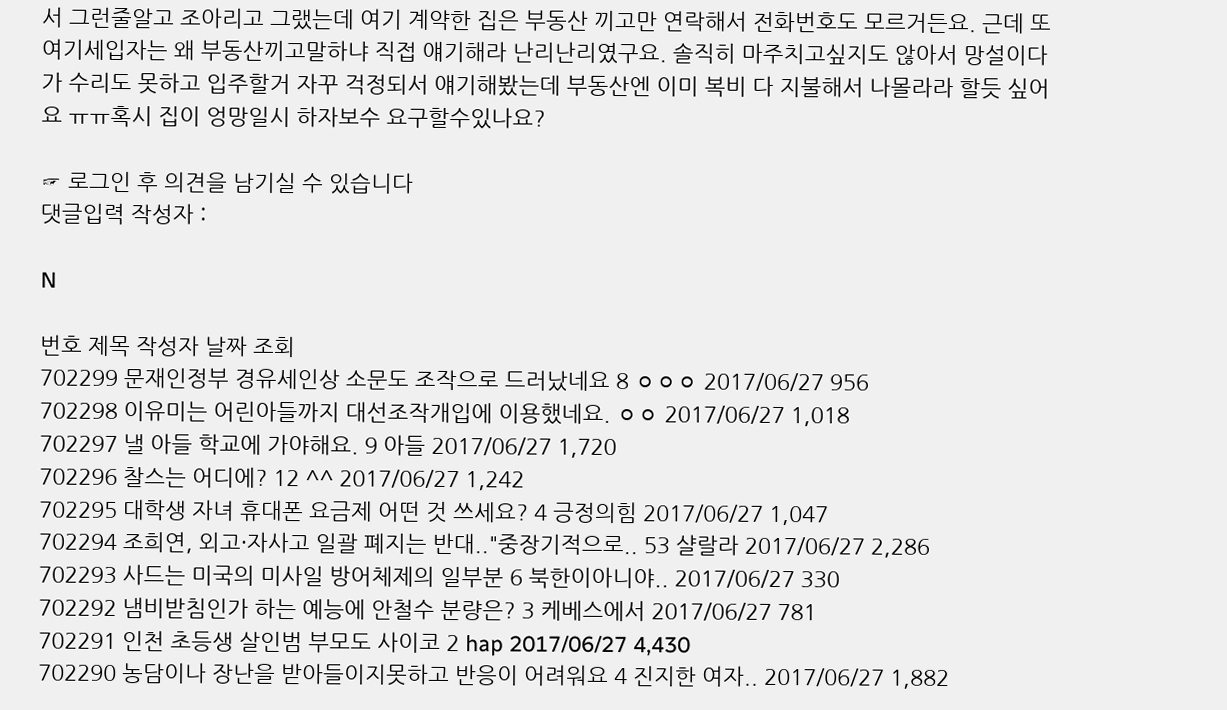서 그런줄알고 조아리고 그랬는데 여기 계약한 집은 부동산 끼고만 연락해서 전화번호도 모르거든요. 근데 또 여기세입자는 왜 부동산끼고말하냐 직접 얘기해라 난리난리였구요. 솔직히 마주치고싶지도 않아서 망설이다가 수리도 못하고 입주할거 자꾸 걱정되서 얘기해봤는데 부동산엔 이미 복비 다 지불해서 나몰라라 할듯 싶어요 ㅠㅠ혹시 집이 엉망일시 하자보수 요구할수있나요?

☞ 로그인 후 의견을 남기실 수 있습니다
댓글입력 작성자 :

N

번호 제목 작성자 날짜 조회
702299 문재인정부 경유세인상 소문도 조작으로 드러났네요 8 ㅇㅇㅇ 2017/06/27 956
702298 이유미는 어린아들까지 대선조작개입에 이용했네요. ㅇㅇ 2017/06/27 1,018
702297 낼 아들 학교에 가야해요. 9 아들 2017/06/27 1,720
702296 찰스는 어디에? 12 ^^ 2017/06/27 1,242
702295 대학생 자녀 휴대폰 요금제 어떤 것 쓰세요? 4 긍정의힘 2017/06/27 1,047
702294 조희연, 외고·자사고 일괄 폐지는 반대.."중장기적으로.. 53 샬랄라 2017/06/27 2,286
702293 사드는 미국의 미사일 방어체제의 일부분 6 북한이아니야.. 2017/06/27 330
702292 냄비받침인가 하는 예능에 안철수 분량은? 3 케베스에서 2017/06/27 781
702291 인천 초등생 살인범 부모도 사이코 2 hap 2017/06/27 4,430
702290 농담이나 장난을 받아들이지못하고 반응이 어려워요 4 진지한 여자.. 2017/06/27 1,882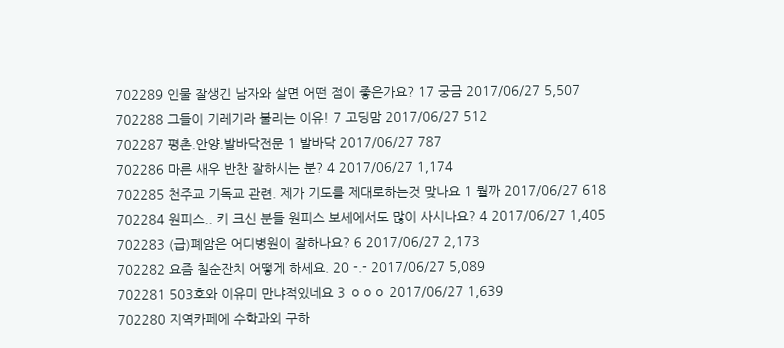702289 인물 잘생긴 남자와 살면 어떤 점이 좋은가요? 17 궁금 2017/06/27 5,507
702288 그들이 기레기라 불리는 이유! 7 고딩맘 2017/06/27 512
702287 평촌.안양.발바닥전문 1 발바닥 2017/06/27 787
702286 마른 새우 반찬 잘하시는 분? 4 2017/06/27 1,174
702285 천주교 기독교 관련. 제가 기도를 제대로하는것 맞나요 1 뭘까 2017/06/27 618
702284 원피스.. 키 크신 분들 원피스 보세에서도 많이 사시나요? 4 2017/06/27 1,405
702283 (급)폐암은 어디병원이 잘하나요? 6 2017/06/27 2,173
702282 요즘 칠순잔치 어떻게 하세요. 20 -.- 2017/06/27 5,089
702281 503호와 이유미 만냐적있네요 3 ㅇㅇㅇ 2017/06/27 1,639
702280 지역카페에 수학과외 구하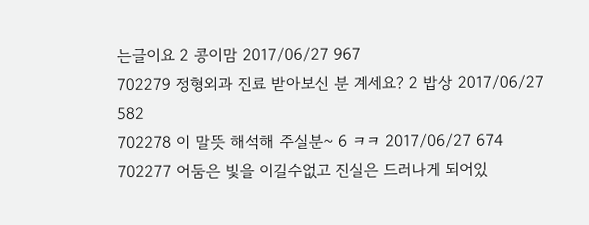는글이요 2 콩이맘 2017/06/27 967
702279 정형외과 진료 받아보신 분 계세요? 2 밥상 2017/06/27 582
702278 이 말뜻 해석해 주실분~ 6 ㅋㅋ 2017/06/27 674
702277 어둠은 빛을 이길수없고 진실은 드러나게 되어있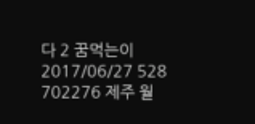다 2 꿈먹는이 2017/06/27 528
702276 제주 월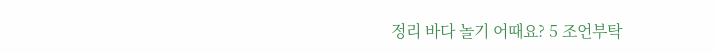정리 바다 놀기 어때요? 5 조언부탁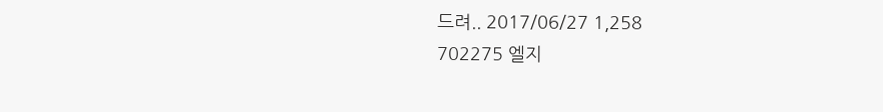드려.. 2017/06/27 1,258
702275 엘지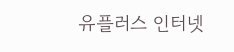유플러스 인터넷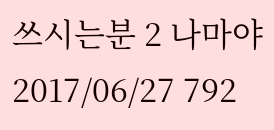쓰시는분 2 나마야 2017/06/27 792